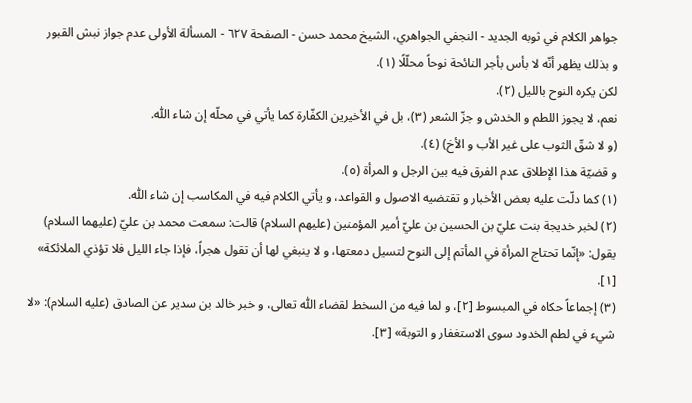جواهر الكلام في ثوبه الجديد - النجفي الجواهري، الشيخ محمد حسن - الصفحة ٦٢٧ - المسألة الأولى عدم جواز نبش القبور
و بذلك يظهر أنّه لا بأس بأجر النائحة نوحاً محلّلًا (١).
لكن يكره النوح بالليل (٢).
نعم، لا يجوز اللطم و الخدش و جزّ الشعر (٣)، بل في الأخيرين الكفّارة كما يأتي في محلّه إن شاء اللّٰه.
(و لا شقّ الثوب على غير الأب و الأخ) (٤).
و قضيّة هذا الإطلاق عدم الفرق فيه بين الرجل و المرأة (٥).
(١) كما دلّت عليه بعض الأخبار و تقتضيه الاصول و القواعد، و يأتي الكلام فيه في المكاسب إن شاء اللّٰه.
(٢) لخبر خديجة بنت عليّ بن الحسين بن عليّ أمير المؤمنين (عليهم السلام) قالت: سمعت محمد بن عليّ (عليهما السلام) يقول: «إنّما تحتاج المرأة في المأتم إلى النوح لتسيل دمعتها، و لا ينبغي لها أن تقول هجراً، فإذا جاء الليل فلا تؤذي الملائكة» [١].
(٣) إجماعاً حكاه في المبسوط [٢]، و لما فيه من السخط لقضاء اللّٰه تعالى، و خبر خالد بن سدير عن الصادق (عليه السلام): «لا شيء في لطم الخدود سوى الاستغفار و التوبة» [٣].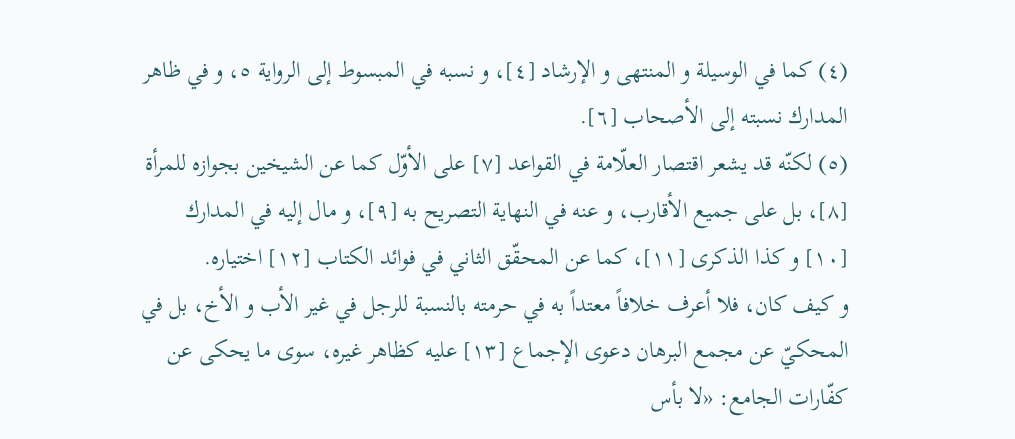(٤) كما في الوسيلة و المنتهى و الإرشاد [٤]، و نسبه في المبسوط إلى الرواية ٥، و في ظاهر المدارك نسبته إلى الأصحاب [٦].
(٥) لكنّه قد يشعر اقتصار العلّامة في القواعد [٧] على الأوّل كما عن الشيخين بجوازه للمرأة [٨]، بل على جميع الأقارب، و عنه في النهاية التصريح به [٩]، و مال إليه في المدارك [١٠] و كذا الذكرى [١١]، كما عن المحقّق الثاني في فوائد الكتاب [١٢] اختياره.
و كيف كان، فلا أعرف خلافاً معتداً به في حرمته بالنسبة للرجل في غير الأب و الأخ، بل في المحكيّ عن مجمع البرهان دعوى الإجماع [١٣] عليه كظاهر غيره، سوى ما يحكى عن كفّارات الجامع: «لا بأس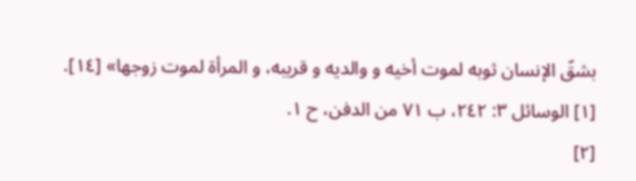بشقّ الإنسان ثوبه لموت أخيه و والديه و قريبه، و المرأة لموت زوجها» [١٤].
[١] الوسائل ٣: ٢٤٢، ب ٧١ من الدفن، ح ١.
[٢]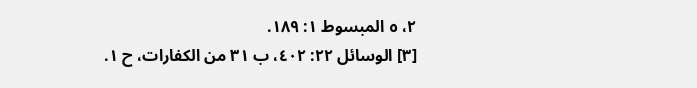٢، ٥ المبسوط ١: ١٨٩.
[٣] الوسائل ٢٢: ٤٠٢، ب ٣١ من الكفارات، ح ١.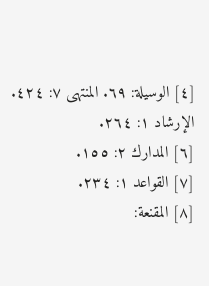[٤] الوسيلة: ٦٩. المنتهى ٧: ٤٢٤. الإرشاد ١: ٢٦٤.
[٦] المدارك ٢: ١٥٥.
[٧] القواعد ١: ٢٣٤.
[٨] المقنعة: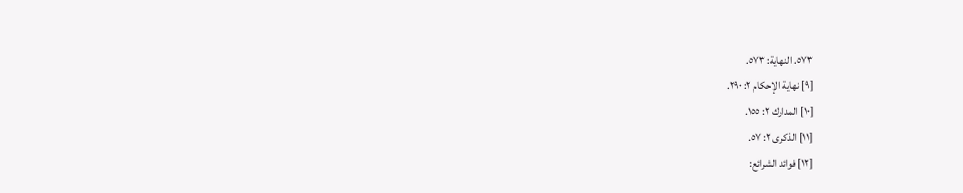٥٧٣. النهاية: ٥٧٣.
[٩] نهاية الإحكام ٢: ٢٩٠.
[١٠] المدارك ٢: ١٥٥.
[١١] الذكرى ٢: ٥٧.
[١٢] فوائد الشرائع: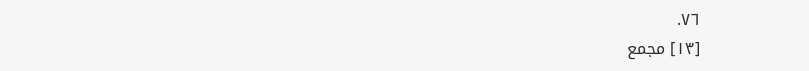٧٦.
[١٣] مجمع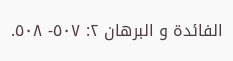الفائدة و البرهان ٢: ٥٠٧- ٥٠٨.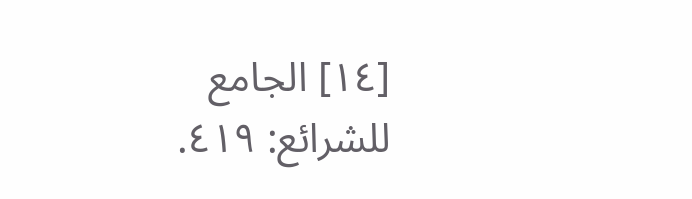[١٤] الجامع للشرائع: ٤١٩.